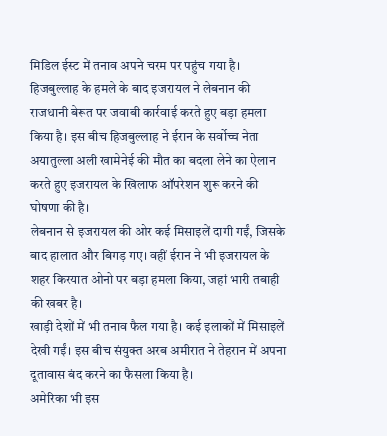मिडिल ईस्ट में तनाव अपने चरम पर पहुंच गया है। हिजबुल्लाह के हमले के बाद इजरायल ने लेबनान की राजधानी बेरूत पर जवाबी कार्रवाई करते हुए बड़ा हमला किया है। इस बीच हिजबुल्लाह ने ईरान के सर्वोच्च नेता अयातुल्ला अली खामेनेई की मौत का बदला लेने का ऐलान करते हुए इजरायल के खिलाफ ऑपरेशन शुरू करने की घोषणा की है।
लेबनान से इजरायल की ओर कई मिसाइलें दागी गईं, जिसके बाद हालात और बिगड़ गए। वहीं ईरान ने भी इजरायल के शहर किरयात ओनो पर बड़ा हमला किया, जहां भारी तबाही की खबर है।
खाड़ी देशों में भी तनाव फैल गया है। कई इलाकों में मिसाइलें देखी गईं। इस बीच संयुक्त अरब अमीरात ने तेहरान में अपना दूतावास बंद करने का फैसला किया है।
अमेरिका भी इस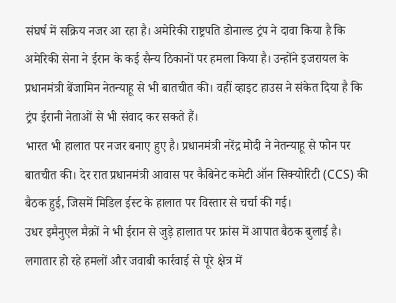संघर्ष में सक्रिय नजर आ रहा है। अमेरिकी राष्ट्रपति डोनाल्ड ट्रंप ने दावा किया है कि अमेरिकी सेना ने ईरान के कई सैन्य ठिकानों पर हमला किया है। उन्होंने इजरायल के प्रधानमंत्री बेंजामिन नेतन्याहू से भी बातचीत की। वहीं व्हाइट हाउस ने संकेत दिया है कि ट्रंप ईरानी नेताओं से भी संवाद कर सकते हैं।
भारत भी हालात पर नजर बनाए हुए है। प्रधानमंत्री नरेंद्र मोदी ने नेतन्याहू से फोन पर बातचीत की। देर रात प्रधानमंत्री आवास पर कैबिनेट कमेटी ऑन सिक्योरिटी (CCS) की बैठक हुई, जिसमें मिडिल ईस्ट के हालात पर विस्तार से चर्चा की गई।
उधर इमैनुएल मैक्रों ने भी ईरान से जुड़े हालात पर फ्रांस में आपात बैठक बुलाई है।
लगातार हो रहे हमलों और जवाबी कार्रवाई से पूरे क्षेत्र में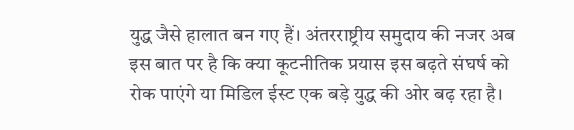युद्ध जैसे हालात बन गए हैं। अंतरराष्ट्रीय समुदाय की नजर अब इस बात पर है कि क्या कूटनीतिक प्रयास इस बढ़ते संघर्ष को रोक पाएंगे या मिडिल ईस्ट एक बड़े युद्ध की ओर बढ़ रहा है।